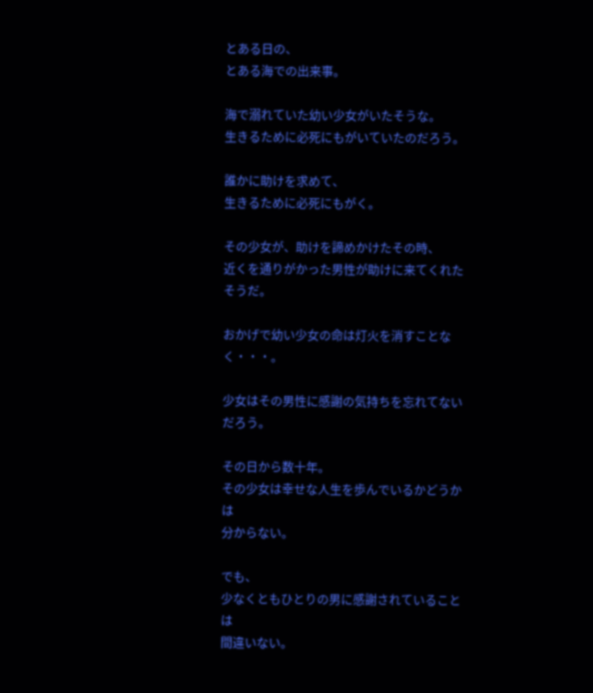とある日の、
とある海での出来事。

海で溺れていた幼い少女がいたそうな。
生きるために必死にもがいていたのだろう。

誰かに助けを求めて、
生きるために必死にもがく。

その少女が、助けを諦めかけたその時、
近くを通りがかった男性が助けに来てくれたそうだ。

おかげで幼い少女の命は灯火を消すことなく・・・。

少女はその男性に感謝の気持ちを忘れてないだろう。

その日から数十年。
その少女は幸せな人生を歩んでいるかどうかは
分からない。

でも、
少なくともひとりの男に感謝されていることは
間違いない。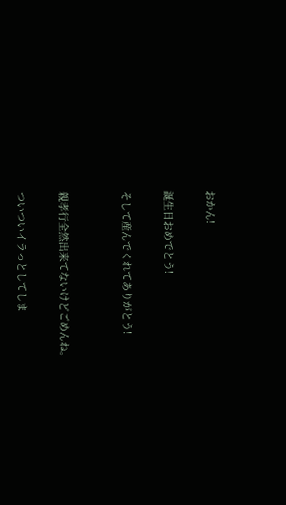おかん!

誕生日おめでとう!

そして産んでくれてありがとう!


親孝行全然出来てないけどごめんね。

ついついイラっとしてしま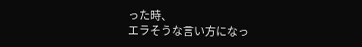った時、
エラそうな言い方になっ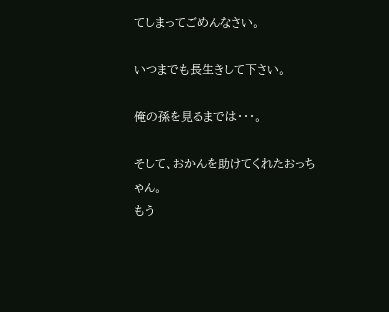てしまってごめんなさい。

いつまでも長生きして下さい。

俺の孫を見るまでは・・・。

そして、おかんを助けてくれたおっちゃん。
もう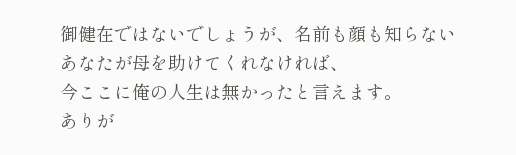御健在ではないでしょうが、名前も顔も知らない
あなたが母を助けてくれなければ、
今ここに俺の人生は無かったと言えます。
ありが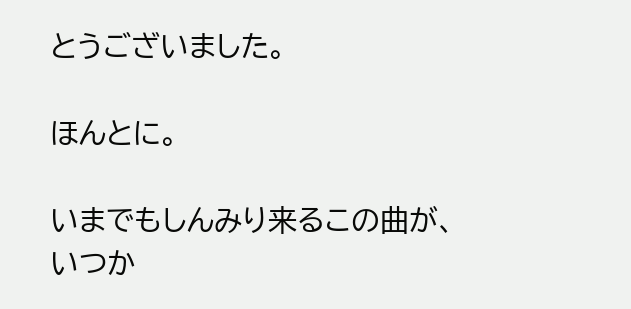とうございました。

ほんとに。

いまでもしんみり来るこの曲が、
いつか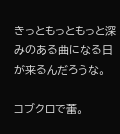きっともっともっと深みのある曲になる日が来るんだろうな。

コブクロで蕾。